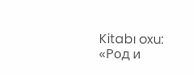Kitabı oxu: «Род и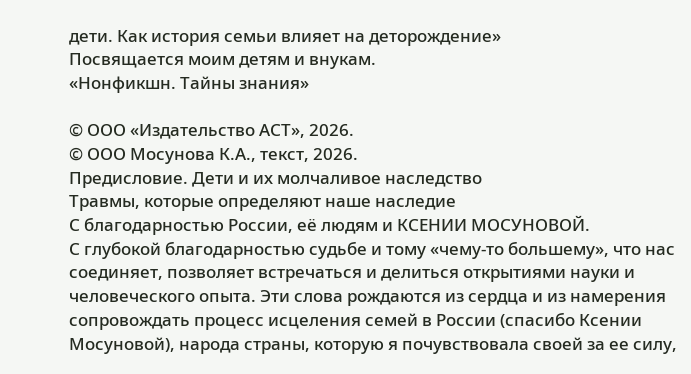дети. Как история семьи влияет на деторождение»
Посвящается моим детям и внукам.
«Нонфикшн. Тайны знания»

© ООО «Издательство АСТ», 2026.
© ООО Мосунова К.А., текст, 2026.
Предисловие. Дети и их молчаливое наследство
Травмы, которые определяют наше наследие
С благодарностью России, её людям и КСЕНИИ МОСУНОВОЙ.
С глубокой благодарностью судьбе и тому «чему-то большему», что нас соединяет, позволяет встречаться и делиться открытиями науки и человеческого опыта. Эти слова рождаются из сердца и из намерения сопровождать процесс исцеления семей в России (спасибо Ксении Мосуновой), народа страны, которую я почувствовала своей за ее силу,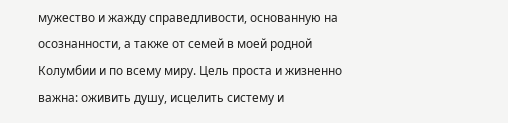мужество и жажду справедливости, основанную на осознанности, а также от семей в моей родной Колумбии и по всему миру. Цель проста и жизненно важна: оживить душу, исцелить систему и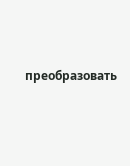преобразовать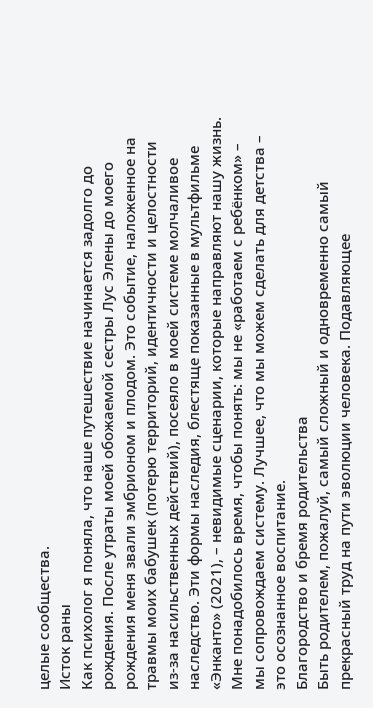целые сообщества.
Исток раны
Как психолог я поняла, что наше путешествие начинается задолго до рождения. После утраты моей обожаемой сестры Лус Элены до моего рождения меня звали эмбрионом и плодом. Это событие, наложенное на травмы моих бабушек (потерю территорий, идентичности и целостности из-за насильственных действий), посеяло в моей системе молчаливое наследство. Эти формы наследия, блестяще показанные в мультфильме «Энканто» (2021), – невидимые сценарии, которые направляют нашу жизнь.
Мне понадобилось время, чтобы понять: мы не «работаем с ребёнком» – мы сопровождаем систему. Лучшее, что мы можем сделать для детства – это осознанное воспитание.
Благородство и бремя родительства
Быть родителем, пожалуй, самый сложный и одновременно самый прекрасный труд на пути эволюции человека. Подавляющее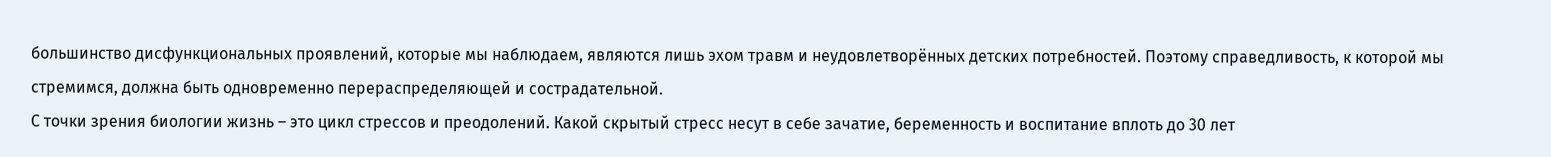большинство дисфункциональных проявлений, которые мы наблюдаем, являются лишь эхом травм и неудовлетворённых детских потребностей. Поэтому справедливость, к которой мы стремимся, должна быть одновременно перераспределяющей и сострадательной.
С точки зрения биологии жизнь – это цикл стрессов и преодолений. Какой скрытый стресс несут в себе зачатие, беременность и воспитание вплоть до 30 лет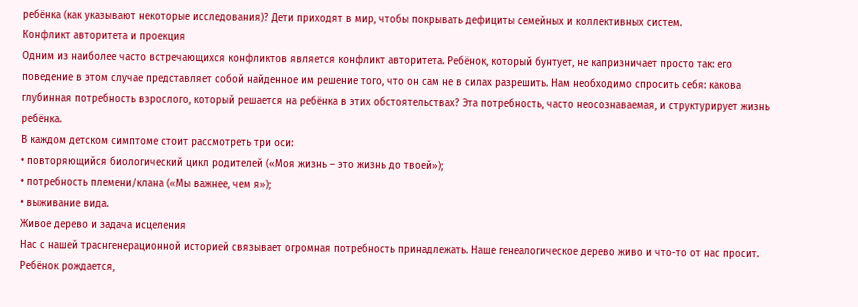ребёнка (как указывают некоторые исследования)? Дети приходят в мир, чтобы покрывать дефициты семейных и коллективных систем.
Конфликт авторитета и проекция
Одним из наиболее часто встречающихся конфликтов является конфликт авторитета. Ребёнок, который бунтует, не капризничает просто так: его поведение в этом случае представляет собой найденное им решение того, что он сам не в силах разрешить. Нам необходимо спросить себя: какова глубинная потребность взрослого, который решается на ребёнка в этих обстоятельствах? Эта потребность, часто неосознаваемая, и структурирует жизнь ребёнка.
В каждом детском симптоме стоит рассмотреть три оси:
• повторяющийся биологический цикл родителей («Моя жизнь – это жизнь до твоей»);
• потребность племени/клана («Мы важнее, чем я»);
• выживание вида.
Живое дерево и задача исцеления
Нас с нашей траснгенерационной историей связывает огромная потребность принадлежать. Наше генеалогическое дерево живо и что-то от нас просит. Ребёнок рождается,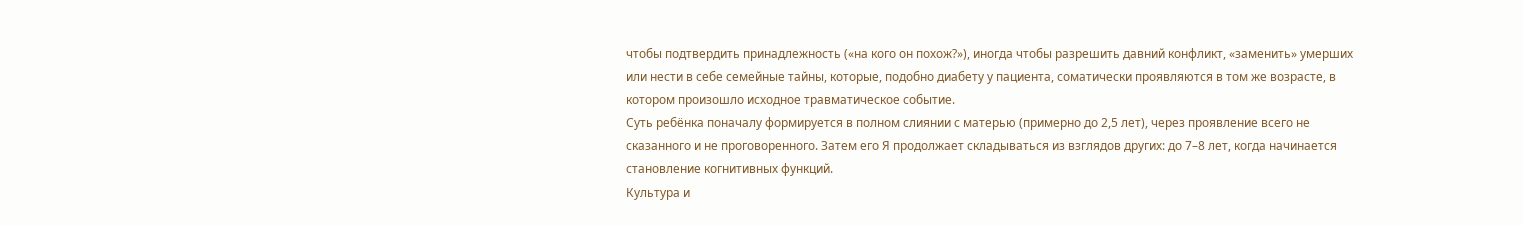чтобы подтвердить принадлежность («на кого он похож?»), иногда чтобы разрешить давний конфликт, «заменить» умерших или нести в себе семейные тайны, которые, подобно диабету у пациента, соматически проявляются в том же возрасте, в котором произошло исходное травматическое событие.
Суть ребёнка поначалу формируется в полном слиянии с матерью (примерно до 2,5 лет), через проявление всего не сказанного и не проговоренного. Затем его Я продолжает складываться из взглядов других: до 7–8 лет, когда начинается становление когнитивных функций.
Культура и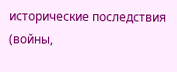исторические последствия (войны,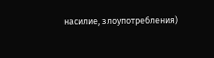насилие, злоупотребления)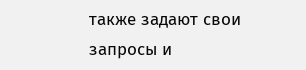также задают свои запросы и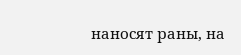наносят раны, на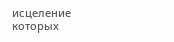исцеление которых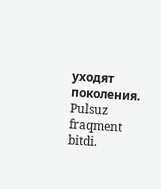уходят поколения.
Pulsuz fraqment bitdi.